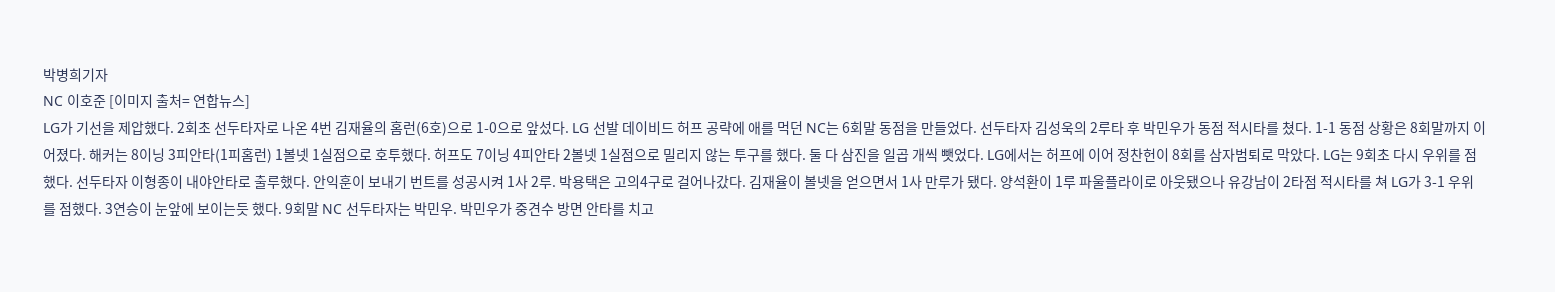박병희기자
NC 이호준 [이미지 출처= 연합뉴스]
LG가 기선을 제압했다. 2회초 선두타자로 나온 4번 김재율의 홈런(6호)으로 1-0으로 앞섰다. LG 선발 데이비드 허프 공략에 애를 먹던 NC는 6회말 동점을 만들었다. 선두타자 김성욱의 2루타 후 박민우가 동점 적시타를 쳤다. 1-1 동점 상황은 8회말까지 이어졌다. 해커는 8이닝 3피안타(1피홈런) 1볼넷 1실점으로 호투했다. 허프도 7이닝 4피안타 2볼넷 1실점으로 밀리지 않는 투구를 했다. 둘 다 삼진을 일곱 개씩 뺏었다. LG에서는 허프에 이어 정찬헌이 8회를 삼자범퇴로 막았다. LG는 9회초 다시 우위를 점했다. 선두타자 이형종이 내야안타로 출루했다. 안익훈이 보내기 번트를 성공시켜 1사 2루. 박용택은 고의4구로 걸어나갔다. 김재율이 볼넷을 얻으면서 1사 만루가 됐다. 양석환이 1루 파울플라이로 아웃됐으나 유강남이 2타점 적시타를 쳐 LG가 3-1 우위를 점했다. 3연승이 눈앞에 보이는듯 했다. 9회말 NC 선두타자는 박민우. 박민우가 중견수 방면 안타를 치고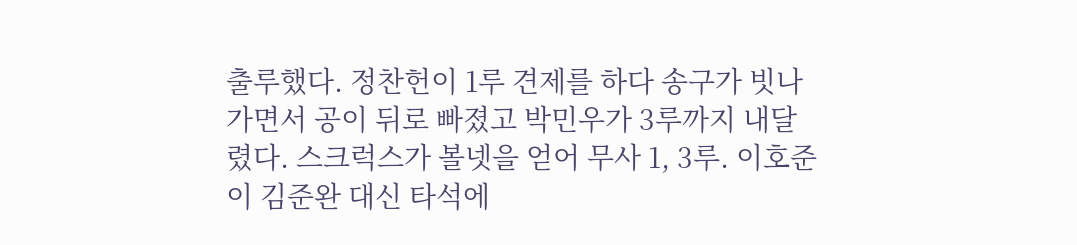출루했다. 정찬헌이 1루 견제를 하다 송구가 빗나가면서 공이 뒤로 빠졌고 박민우가 3루까지 내달렸다. 스크럭스가 볼넷을 얻어 무사 1, 3루. 이호준이 김준완 대신 타석에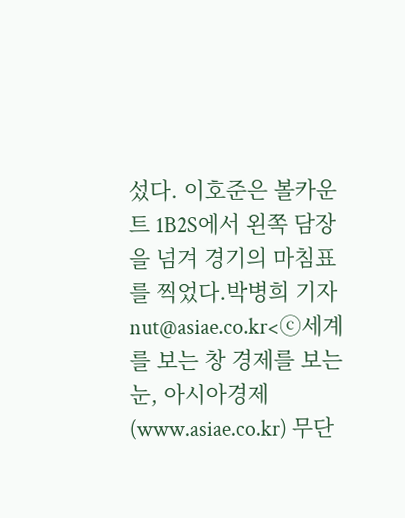섰다. 이호준은 볼카운트 1B2S에서 왼쪽 담장을 넘겨 경기의 마침표를 찍었다.박병희 기자 nut@asiae.co.kr<ⓒ세계를 보는 창 경제를 보는 눈, 아시아경제(www.asiae.co.kr) 무단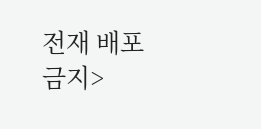전재 배포금지>